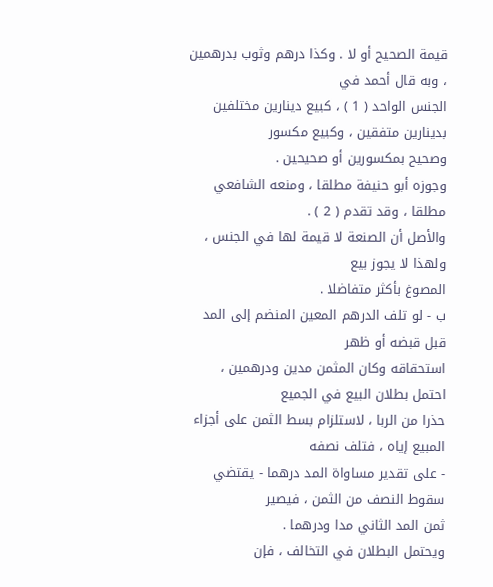قيمة الصحيح أو لا . وكذا درهم وثوب بدرهمين ، وبه قال أحمد في
الجنس الواحد ( 1 ) ، كبيع دينارين مختلفين بدينارين متفقين ، وكبيع مكسور
وصحيح بمكسورين أو صحيحين .
وجوزه أبو حنيفة مطلقا ، ومنعه الشافعي مطلقا ، وقد تقدم ( 2 ) .
والأصل أن الصنعة لا قيمة لها في الجنس ، ولهذا لا يجوز بيع
المصوغ بأكثر متفاضلا .
ب - لو تلف الدرهم المعين المنضم إلى المد قبل قبضه أو ظهر
استحقاقه وكان المثمن مدين ودرهمين ، احتمل بطلان البيع في الجميع
حذرا من الربا ، لاستلزام بسط الثمن على أجزاء المبيع إياه ، فتلف نصفه
- على تقدير مساواة المد درهما - يقتضي سقوط النصف من الثمن ، فيصير
ثمن المد الثاني مدا ودرهما .
ويحتمل البطلان في التخالف ، فإن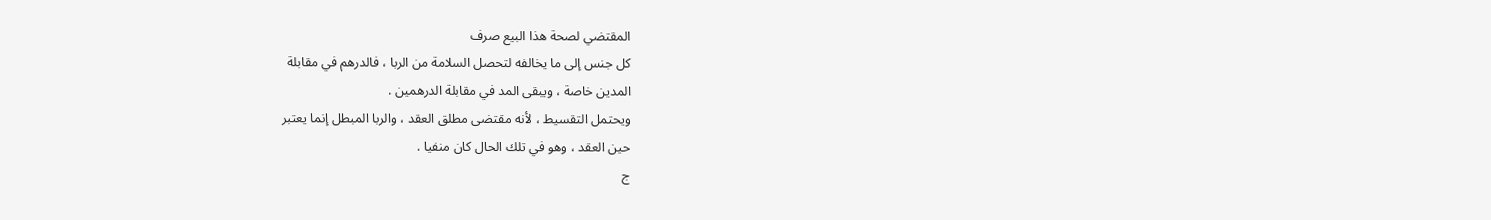المقتضي لصحة هذا البيع صرف
كل جنس إلى ما يخالفه لتحصل السلامة من الربا ، فالدرهم في مقابلة
المدين خاصة ، ويبقى المد في مقابلة الدرهمين .
ويحتمل التقسيط ، لأنه مقتضى مطلق العقد ، والربا المبطل إنما يعتبر
حين العقد ، وهو في تلك الحال كان منفيا .
ج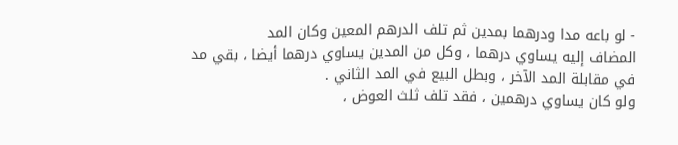- لو باعه مدا ودرهما بمدين ثم تلف الدرهم المعين وكان المد
المضاف إليه يساوي درهما ، وكل من المدين يساوي درهما أيضا ، بقي مد
في مقابلة المد الآخر ، وبطل البيع في المد الثاني .
ولو كان يساوي درهمين ، فقد تلف ثلث العوض ،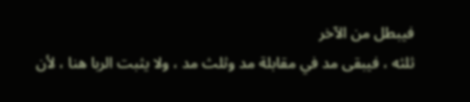فيبطل من الآخر
ثلثه ، فيبقى مد في مقابلة مد وثلث مد ، ولا يثبت الربا هنا ، لأن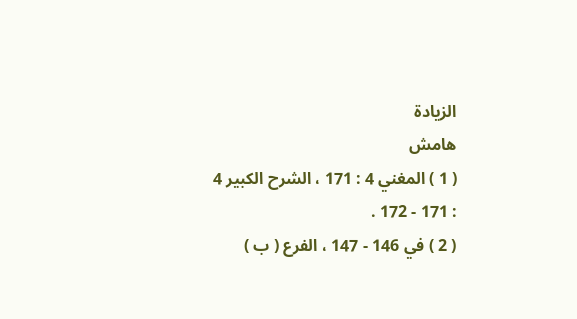الزيادة
هامش
( 1 ) المغني 4 : 171 ، الشرح الكبير 4 : 171 - 172 .
( 2 ) في 146 - 147 ، الفرع ( ب )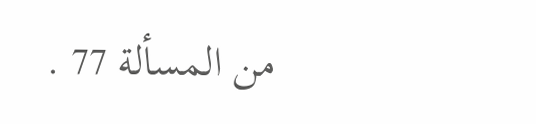من المسألة 77 .